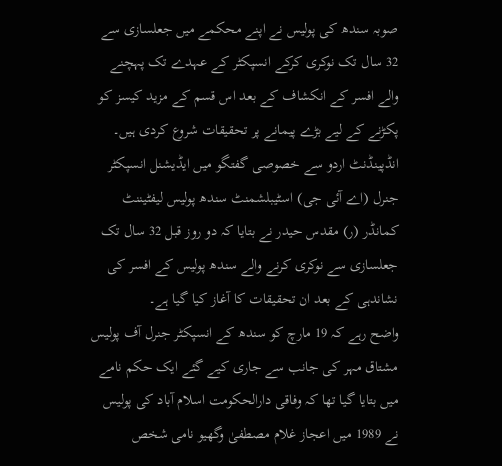صوبہ سندھ کی پولیس نے اپنے محکمے میں جعلسازی سے 32 سال تک نوکری کرکے انسپکٹر کے عہدے تک پہچنے والے افسر کے انکشاف کے بعد اس قسم کے مزید کیسز کو پکڑنے کے لیے بڑے پیمانے پر تحقیقات شروع کردی ہیں۔
انڈپینڈنٹ اردو سے خصوصی گفتگو میں ایڈیشنل انسپکٹر جنرل (اے آئی جی) اسٹیبلشمنٹ سندھ پولیس لیفٹیننٹ کمانڈر (ر) مقدس حیدر نے بتایا کہ دو روز قبل 32 سال تک جعلسازی سے نوکری کرنے والے سندھ پولیس کے افسر کی نشاندہی کے بعد ان تحقیقات کا آغاز کیا گیا ہے۔
واضح رہے کہ 19 مارچ کو سندھ کے انسپکٹر جنرل آف پولیس مشتاق مہر کی جانب سے جاری کیے گئے ایک حکم نامے میں بتایا گیا تھا کہ وفاقی دارالحکومت اسلام آباد کی پولیس نے 1989 میں اعجاز غلام مصطفیٰ وگھیو نامی شخص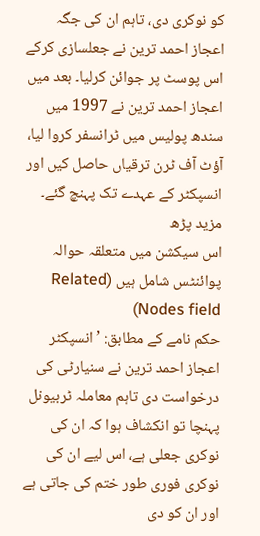کو نوکری دی، تاہم ان کی جگہ اعجاز احمد ترین نے جعلسازی کرکے اس پوسٹ پر جوائن کرلیا۔ بعد میں اعجاز احمد ترین نے 1997 میں سندھ پولیس میں ٹرانسفر کروا لیا، آؤٹ آف ٹرن ترقیاں حاصل کیں اور انسپکٹر کے عہدے تک پہنچ گئے۔
مزید پڑھ
اس سیکشن میں متعلقہ حوالہ پوائنٹس شامل ہیں (Related Nodes field)
حکم نامے کے مطابق: ’انسپکٹر اعجاز احمد ترین نے سنیارٹی کی درخواست دی تاہم معاملہ ٹربیونل پہنچا تو انکشاف ہوا کہ ان کی نوکری جعلی ہے، اس لیے ان کی نوکری فوری طور ختم کی جاتی ہے اور ان کو دی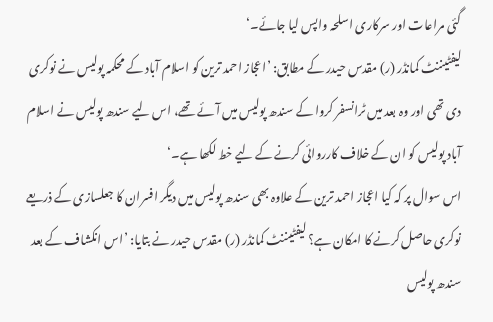گئی مراعات اور سرکاری اسلحہ واپس لیا جائے۔‘
لیفٹیننٹ کمانڈر (ر) مقدس حیدر کے مطابق: ’اعجاز احمد ترین کو اسلام آباد کے محکمہ پولیس نے نوکری دی تھی اور وہ بعد میں ٹرانسفر کروا کے سندھ پولیس میں آئے تھے، اس لیے سندھ پولیس نے اسلام آباد پولیس کو ان کے خلاف کارروائی کرنے کے لیے خط لکھا ہے۔‘
اس سوال پر کہ کیا اعجاز احمد ترین کے علاوہ بھی سندھ پولیس میں دیگر افسران کا جعلسازی کے ذریعے نوکری حاصل کرنے کا امکان ہے؟ لیفٹیننٹ کمانڈر (ر) مقدس حیدر نے بتایا: ’اس انکشاف کے بعد سندھ پولیس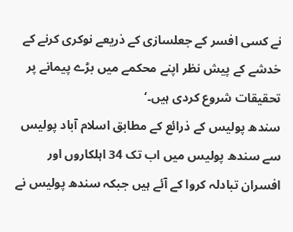نے کسی افسر کے جعلسازی کے ذریعے نوکری کرنے کے خدشے کے پیش نظر اپنے محکمے میں بڑے پیمانے پر تحقیقات شروع کردی ہیں۔‘
سندھ پولیس کے ذرائع کے مطابق اسلام آباد پولیس سے سندھ پولیس میں اب تک 34 اہلکاروں اور افسران تبادلہ کروا کے آئے ہیں جبکہ سندھ پولیس نے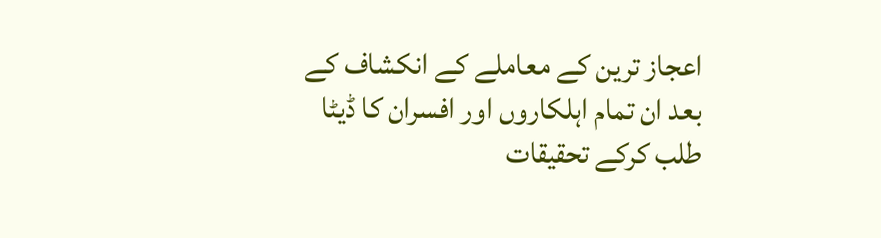اعجاز ترین کے معاملے کے انکشاف کے بعد ان تمام اہلکاروں اور افسران کا ڈیٹا طلب کرکے تحقیقات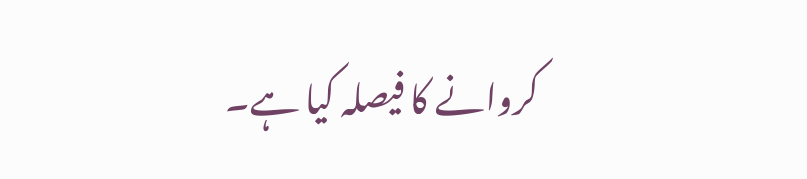کروانے کا فیصلہ کیا ہے۔